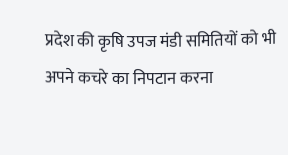प्रदेश की कृषि उपज मंडी समितियों को भी अपने कचरे का निपटान करना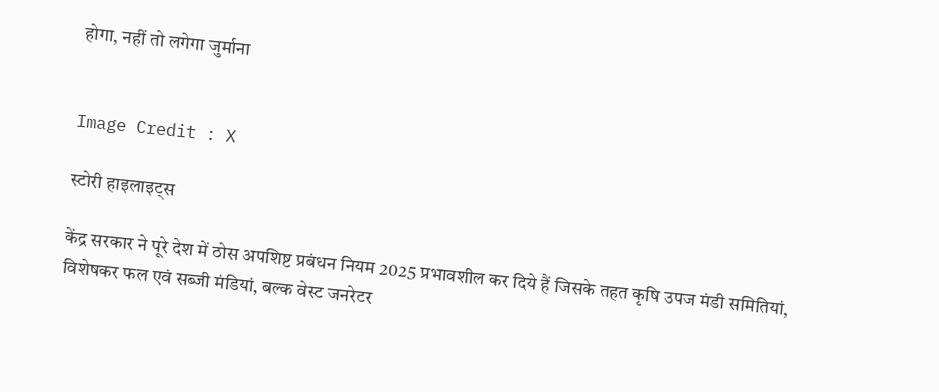होगा, नहीं तो लगेगा जुर्माना


Image Credit : X

स्टोरी हाइलाइट्स

केंद्र सरकार ने पूरे देश में ठोस अपशिष्ट प्रबंधन नियम 2025 प्रभावशील कर दिये हैं जिसके तहत कृषि उपज मंडी समितियां, विशेषकर फल एवं सब्जी मंडियां, बल्क वेस्ट जनरेटर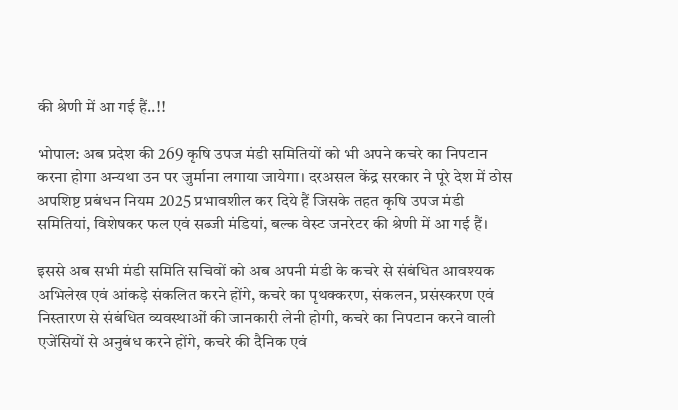की श्रेणी में आ गई हैं..!!

भोपाल: अब प्रदेश की 269 कृषि उपज मंडी समितियों को भी अपने कचरे का निपटान करना होगा अन्यथा उन पर जुर्माना लगाया जायेगा। दरअसल केंद्र सरकार ने पूरे देश में ठोस अपशिष्ट प्रबंधन नियम 2025 प्रभावशील कर दिये हैं जिसके तहत कृषि उपज मंडी समितियां, विशेषकर फल एवं सब्जी मंडियां, बल्क वेस्ट जनरेटर की श्रेणी में आ गई हैं।

इससे अब सभी मंडी समिति सचिवों को अब अपनी मंडी के कचरे से संबंधित आवश्यक अभिलेख एवं आंकड़े संकलित करने होंगे, कचरे का पृथक्करण, संकलन, प्रसंस्करण एवं निस्तारण से संबंधित व्यवस्थाओं की जानकारी लेनी होगी, कचरे का निपटान करने वाली एजेंसियों से अनुबंध करने होंगे, कचरे की दैनिक एवं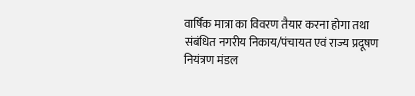वार्षिक मात्रा का विवरण तैयार करना होगा तथा संबंधित नगरीय निकाय/पंचायत एवं राज्य प्रदूषण नियंत्रण मंडल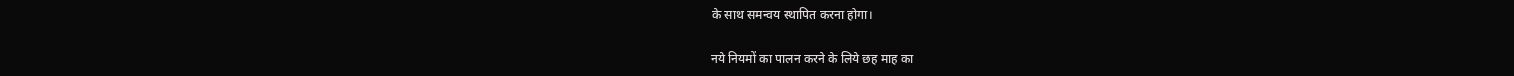के साथ समन्वय स्थापित करना होगा।

नये नियमों का पालन करने के लिये छह माह का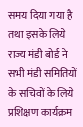समय दिया गया है तथा इसके लिये राज्य मंडी बोर्ड ने सभी मंडी समितियों के सचिवों के लिये प्रशिक्षण कार्यक्रम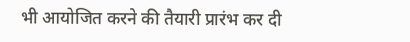भी आयोजित करने की तैयारी प्रारंभ कर दी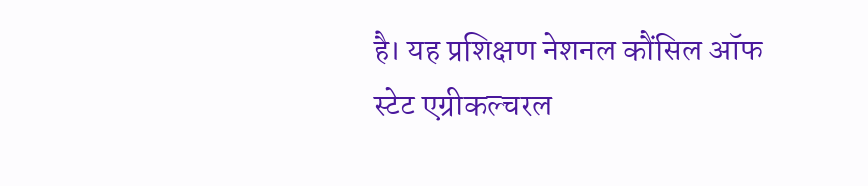है। यह प्रशिक्षण नेशनल कौंसिल ऑफ स्टेट एग्रीकल्चरल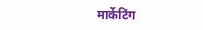मार्केटिंग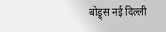बोड्र्स नई दिल्ली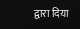द्वारा दिया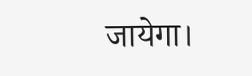जायेगा।